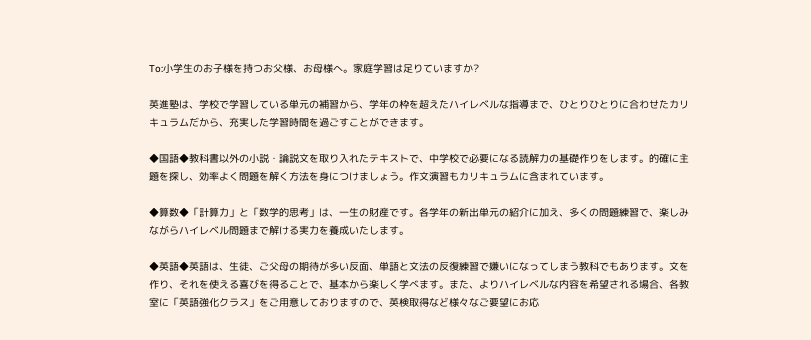To:小学生のお子様を持つお父様、お母様へ。家庭学習は足りていますか?

英進塾は、学校で学習している単元の補習から、学年の枠を超えたハイレベルな指導まで、ひとりひとりに合わせたカリキュラムだから、充実した学習時間を過ごすことができます。

◆国語◆教科書以外の小説・論説文を取り入れたテキストで、中学校で必要になる読解力の基礎作りをします。的確に主題を探し、効率よく問題を解く方法を身につけましょう。作文演習もカリキュラムに含まれています。

◆算数◆「計算力」と「数学的思考」は、一生の財産です。各学年の新出単元の紹介に加え、多くの問題練習で、楽しみながらハイレベル問題まで解ける実力を養成いたします。

◆英語◆英語は、生徒、ご父母の期待が多い反面、単語と文法の反復練習で嫌いになってしまう教科でもあります。文を作り、それを使える喜びを得ることで、基本から楽しく学べます。また、よりハイレベルな内容を希望される場合、各教室に「英語強化クラス」をご用意しておりますので、英検取得など様々なご要望にお応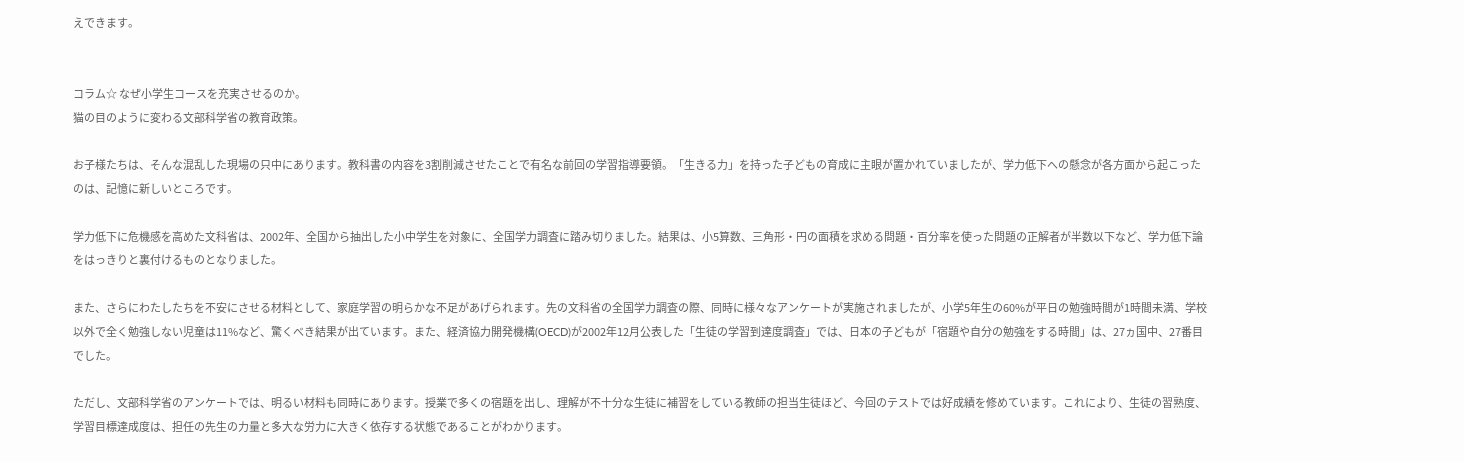えできます。


コラム☆ なぜ小学生コースを充実させるのか。
猫の目のように変わる文部科学省の教育政策。

お子様たちは、そんな混乱した現場の只中にあります。教科書の内容を3割削減させたことで有名な前回の学習指導要領。「生きる力」を持った子どもの育成に主眼が置かれていましたが、学力低下への懸念が各方面から起こったのは、記憶に新しいところです。

学力低下に危機感を高めた文科省は、2002年、全国から抽出した小中学生を対象に、全国学力調査に踏み切りました。結果は、小5算数、三角形・円の面積を求める問題・百分率を使った問題の正解者が半数以下など、学力低下論をはっきりと裏付けるものとなりました。

また、さらにわたしたちを不安にさせる材料として、家庭学習の明らかな不足があげられます。先の文科省の全国学力調査の際、同時に様々なアンケートが実施されましたが、小学5年生の60%が平日の勉強時間が1時間未満、学校以外で全く勉強しない児童は11%など、驚くべき結果が出ています。また、経済協力開発機構(OECD)が2002年12月公表した「生徒の学習到達度調査」では、日本の子どもが「宿題や自分の勉強をする時間」は、27ヵ国中、27番目でした。

ただし、文部科学省のアンケートでは、明るい材料も同時にあります。授業で多くの宿題を出し、理解が不十分な生徒に補習をしている教師の担当生徒ほど、今回のテストでは好成績を修めています。これにより、生徒の習熟度、学習目標達成度は、担任の先生の力量と多大な労力に大きく依存する状態であることがわかります。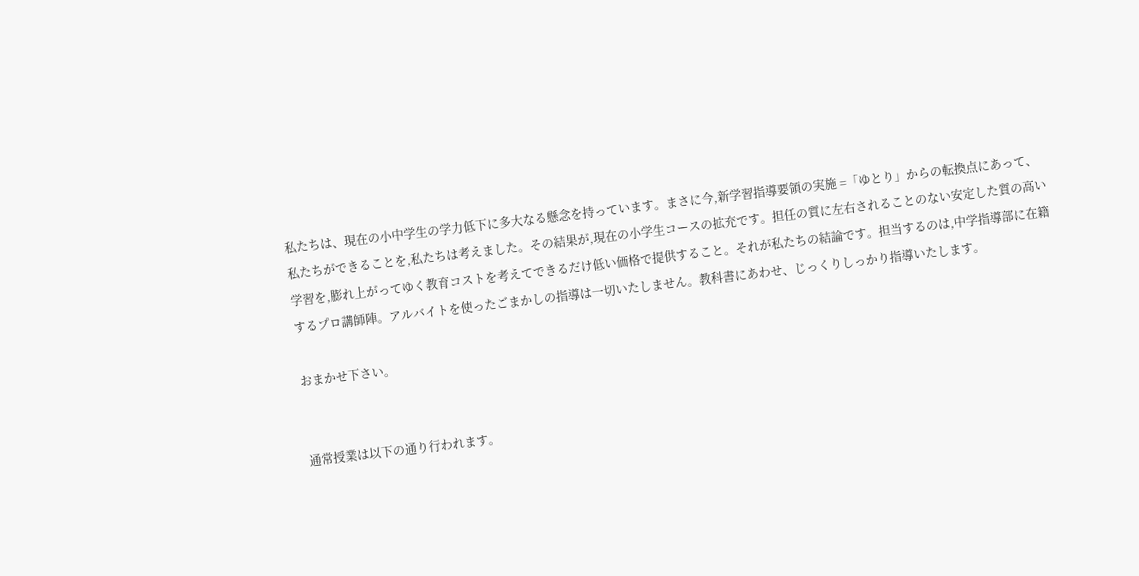私たちは、現在の小中学生の学力低下に多大なる懸念を持っています。まさに今,新学習指導要領の実施 =「ゆとり」からの転換点にあって、私たちができることを,私たちは考えました。その結果が,現在の小学生コースの拡充です。担任の質に左右されることのない安定した質の高い学習を,膨れ上がってゆく教育コストを考えてできるだけ低い価格で提供すること。それが私たちの結論です。担当するのは,中学指導部に在籍するプロ講師陣。アルバイトを使ったごまかしの指導は一切いたしません。教科書にあわせ、じっくりしっかり指導いたします。

おまかせ下さい。


通常授業は以下の通り行われます。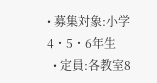• 募集対象:小学4・5・6年生
  • 定員:各教室8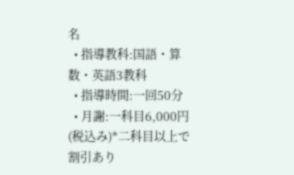名
  • 指導教科:国語・算数・英語3教科
  • 指導時間:一回50分
  • 月謝:一科目6,000円(税込み)*二科目以上で割引あり